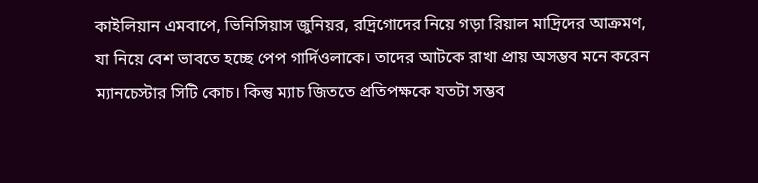কাইলিয়ান এমবাপে, ভিনিসিয়াস জুনিয়র, রদ্রিগোদের নিয়ে গড়া রিয়াল মাদ্রিদের আক্রমণ, যা নিয়ে বেশ ভাবতে হচ্ছে পেপ গার্দিওলাকে। তাদের আটকে রাখা প্রায় অসম্ভব মনে করেন ম্যানচেস্টার সিটি কোচ। কিন্তু ম্যাচ জিততে প্রতিপক্ষকে যতটা সম্ভব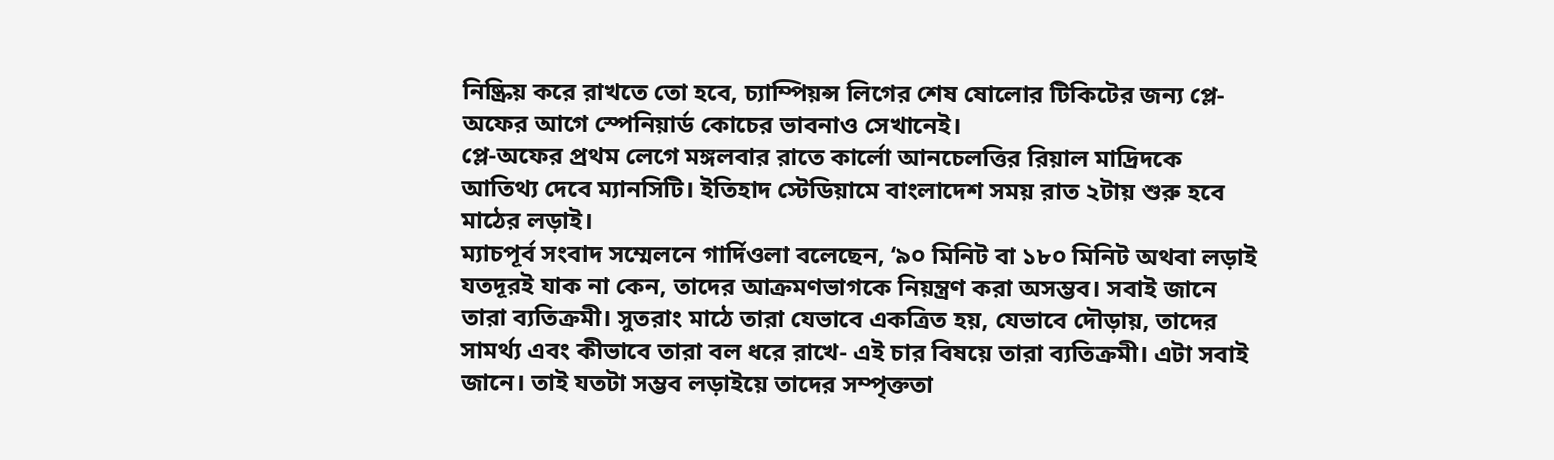নিষ্ক্রিয় করে রাখতে তো হবে, চ্যাম্পিয়ন্স লিগের শেষ ষোলোর টিকিটের জন্য প্লে-অফের আগে স্পেনিয়ার্ড কোচের ভাবনাও সেখানেই।
প্লে-অফের প্রথম লেগে মঙ্গলবার রাতে কার্লো আনচেলত্তির রিয়াল মাদ্রিদকে আতিথ্য দেবে ম্যানসিটি। ইতিহাদ স্টেডিয়ামে বাংলাদেশ সময় রাত ২টায় শুরু হবে মাঠের লড়াই।
ম্যাচপূর্ব সংবাদ সম্মেলনে গার্দিওলা বলেছেন, ‘৯০ মিনিট বা ১৮০ মিনিট অথবা লড়াই যতদূরই যাক না কেন, তাদের আক্রমণভাগকে নিয়ন্ত্রণ করা অসম্ভব। সবাই জানে তারা ব্যতিক্রমী। সুতরাং মাঠে তারা যেভাবে একত্রিত হয়, যেভাবে দৌড়ায়, তাদের সামর্থ্য এবং কীভাবে তারা বল ধরে রাখে- এই চার বিষয়ে তারা ব্যতিক্রমী। এটা সবাই জানে। তাই যতটা সম্ভব লড়াইয়ে তাদের সম্পৃক্ততা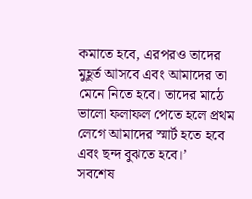কমাতে হবে, এরপরও তাদের মুহূর্ত আসবে এবং আমাদের তা মেনে নিতে হবে। তাদের মাঠে ভালো ফলাফল পেতে হলে প্রথম লেগে আমাদের স্মার্ট হতে হবে এবং ছন্দ বুঝতে হবে।’
সবশেষ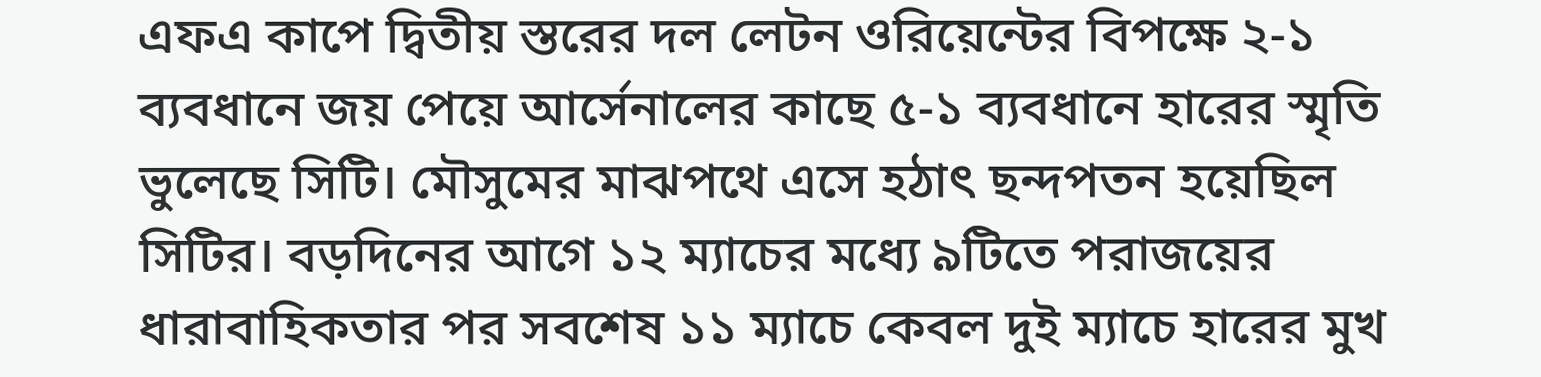এফএ কাপে দ্বিতীয় স্তরের দল লেটন ওরিয়েন্টের বিপক্ষে ২-১ ব্যবধানে জয় পেয়ে আর্সেনালের কাছে ৫-১ ব্যবধানে হারের স্মৃতি ভুলেছে সিটি। মৌসুমের মাঝপথে এসে হঠাৎ ছন্দপতন হয়েছিল সিটির। বড়দিনের আগে ১২ ম্যাচের মধ্যে ৯টিতে পরাজয়ের ধারাবাহিকতার পর সবশেষ ১১ ম্যাচে কেবল দুই ম্যাচে হারের মুখ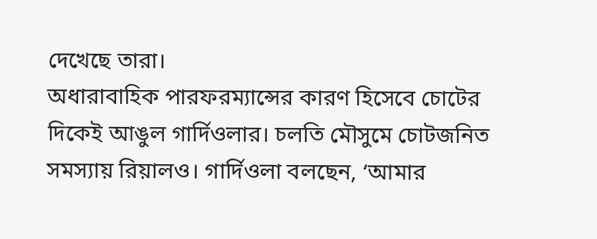দেখেছে তারা।
অধারাবাহিক পারফরম্যান্সের কারণ হিসেবে চোটের দিকেই আঙুল গার্দিওলার। চলতি মৌসুমে চোটজনিত সমস্যায় রিয়ালও। গার্দিওলা বলছেন, ‘আমার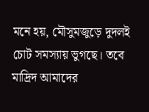মনে হয়, মৌসুমজুড়ে দুদলই চোট সমস্যায় ভুগছে। তবে মাদ্রিদ আমাদের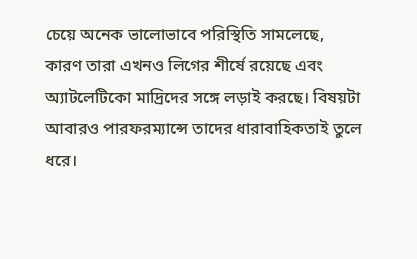চেয়ে অনেক ভালোভাবে পরিস্থিতি সামলেছে, কারণ তারা এখনও লিগের শীর্ষে রয়েছে এবং অ্যাটলেটিকো মাদ্রিদের সঙ্গে লড়াই করছে। বিষয়টা আবারও পারফরম্যান্সে তাদের ধারাবাহিকতাই তুলে ধরে।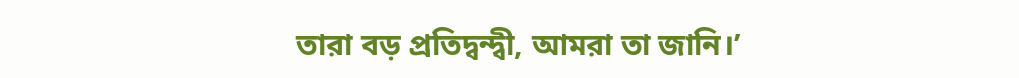তারা বড় প্রতিদ্বন্দ্বী, আমরা তা জানি।’